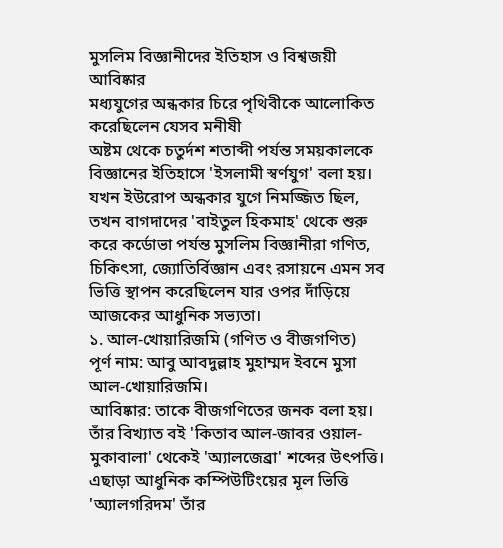মুসলিম বিজ্ঞানীদের ইতিহাস ও বিশ্বজয়ী আবিষ্কার
মধ্যযুগের অন্ধকার চিরে পৃথিবীকে আলোকিত করেছিলেন যেসব মনীষী
অষ্টম থেকে চতুর্দশ শতাব্দী পর্যন্ত সময়কালকে বিজ্ঞানের ইতিহাসে 'ইসলামী স্বর্ণযুগ' বলা হয়। যখন ইউরোপ অন্ধকার যুগে নিমজ্জিত ছিল, তখন বাগদাদের 'বাইতুল হিকমাহ' থেকে শুরু করে কর্ডোভা পর্যন্ত মুসলিম বিজ্ঞানীরা গণিত, চিকিৎসা, জ্যোতির্বিজ্ঞান এবং রসায়নে এমন সব ভিত্তি স্থাপন করেছিলেন যার ওপর দাঁড়িয়ে আজকের আধুনিক সভ্যতা।
১. আল-খোয়ারিজমি (গণিত ও বীজগণিত)
পূর্ণ নাম: আবু আবদুল্লাহ মুহাম্মদ ইবনে মুসা আল-খোয়ারিজমি।
আবিষ্কার: তাকে বীজগণিতের জনক বলা হয়। তাঁর বিখ্যাত বই 'কিতাব আল-জাবর ওয়াল-মুকাবালা' থেকেই 'অ্যালজেব্রা' শব্দের উৎপত্তি। এছাড়া আধুনিক কম্পিউটিংয়ের মূল ভিত্তি 'অ্যালগরিদম' তাঁর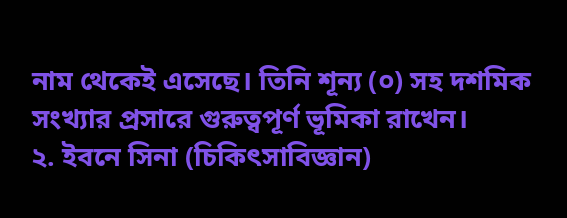নাম থেকেই এসেছে। তিনি শূন্য (০) সহ দশমিক সংখ্যার প্রসারে গুরুত্বপূর্ণ ভূমিকা রাখেন।
২. ইবনে সিনা (চিকিৎসাবিজ্ঞান)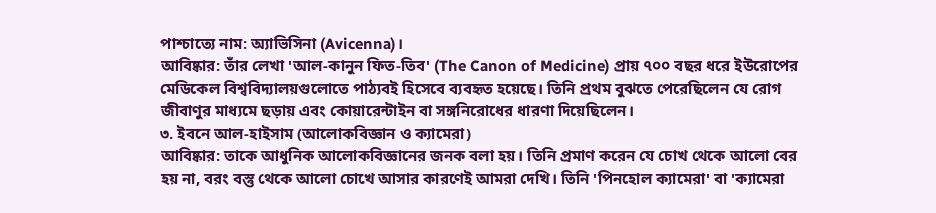পাশ্চাত্যে নাম: অ্যাভিসিনা (Avicenna)।
আবিষ্কার: তাঁর লেখা 'আল-কানুন ফিত-তিব' (The Canon of Medicine) প্রায় ৭০০ বছর ধরে ইউরোপের মেডিকেল বিশ্ববিদ্যালয়গুলোতে পাঠ্যবই হিসেবে ব্যবহৃত হয়েছে। তিনি প্রথম বুঝতে পেরেছিলেন যে রোগ জীবাণুর মাধ্যমে ছড়ায় এবং কোয়ারেন্টাইন বা সঙ্গনিরোধের ধারণা দিয়েছিলেন।
৩. ইবনে আল-হাইসাম (আলোকবিজ্ঞান ও ক্যামেরা)
আবিষ্কার: তাকে আধুনিক আলোকবিজ্ঞানের জনক বলা হয়। তিনি প্রমাণ করেন যে চোখ থেকে আলো বের হয় না, বরং বস্তু থেকে আলো চোখে আসার কারণেই আমরা দেখি। তিনি 'পিনহোল ক্যামেরা' বা 'ক্যামেরা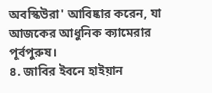অবস্কিউরা' আবিষ্কার করেন, যা আজকের আধুনিক ক্যামেরার পূর্বপুরুষ।
৪. জাবির ইবনে হাইয়ান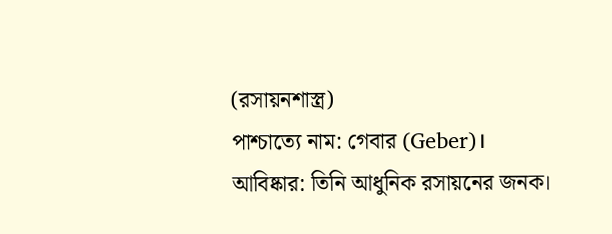(রসায়নশাস্ত্র)
পাশ্চাত্যে নাম: গেবার (Geber)।
আবিষ্কার: তিনি আধুনিক রসায়নের জনক।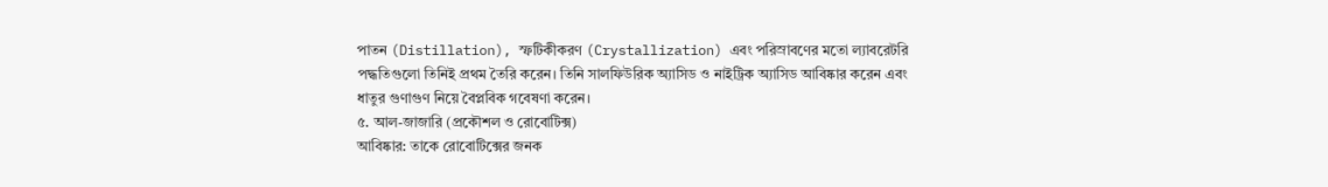পাতন (Distillation), স্ফটিকীকরণ (Crystallization) এবং পরিস্রাবণের মতো ল্যাবরেটরি পদ্ধতিগুলো তিনিই প্রথম তৈরি করেন। তিনি সালফিউরিক অ্যাসিড ও নাইট্রিক অ্যাসিড আবিষ্কার করেন এবং ধাতুর গুণাগুণ নিয়ে বৈপ্লবিক গবেষণা করেন।
৫. আল-জাজারি (প্রকৌশল ও রোবোটিক্স)
আবিষ্কার: তাকে রোবোটিক্সের জনক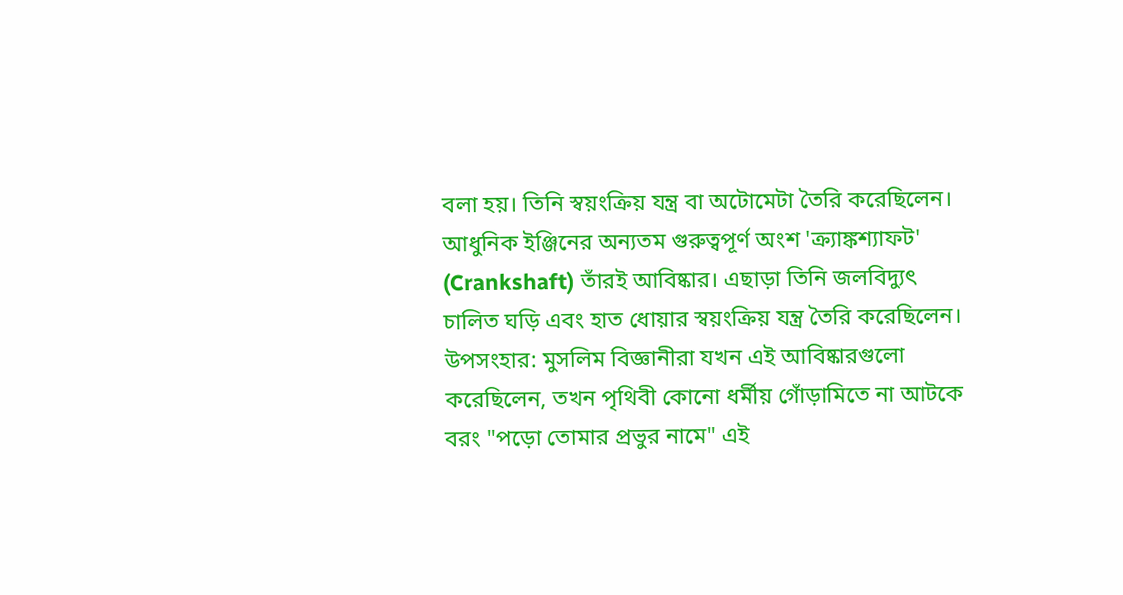বলা হয়। তিনি স্বয়ংক্রিয় যন্ত্র বা অটোমেটা তৈরি করেছিলেন। আধুনিক ইঞ্জিনের অন্যতম গুরুত্বপূর্ণ অংশ 'ক্র্যাঙ্কশ্যাফট' (Crankshaft) তাঁরই আবিষ্কার। এছাড়া তিনি জলবিদ্যুৎ চালিত ঘড়ি এবং হাত ধোয়ার স্বয়ংক্রিয় যন্ত্র তৈরি করেছিলেন।
উপসংহার: মুসলিম বিজ্ঞানীরা যখন এই আবিষ্কারগুলো করেছিলেন, তখন পৃথিবী কোনো ধর্মীয় গোঁড়ামিতে না আটকে বরং "পড়ো তোমার প্রভুর নামে" এই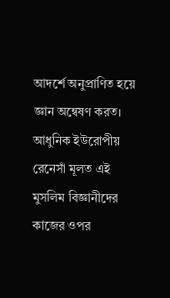আদর্শে অনুপ্রাণিত হয়ে জ্ঞান অন্বেষণ করত। আধুনিক ইউরোপীয় রেনেসাঁ মূলত এই মুসলিম বিজ্ঞানীদের কাজের ওপর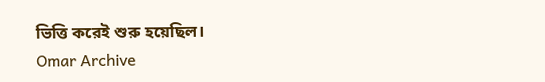ভিত্তি করেই শুরু হয়েছিল।
Omar Archive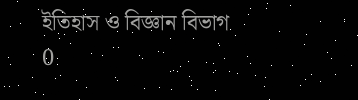ইতিহাস ও বিজ্ঞান বিভাগ
0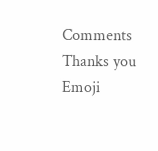Comments
Thanks you
Emoji